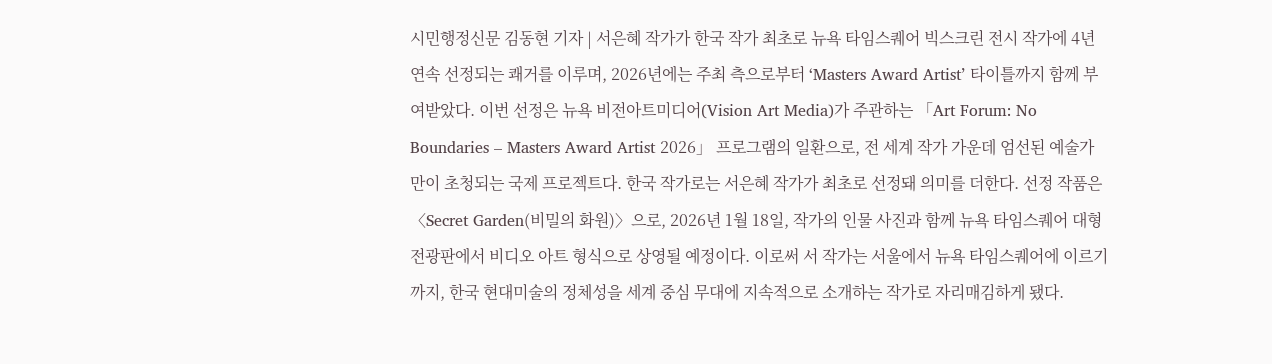시민행정신문 김동현 기자 | 서은혜 작가가 한국 작가 최초로 뉴욕 타임스퀘어 빅스크린 전시 작가에 4년 연속 선정되는 쾌거를 이루며, 2026년에는 주최 측으로부터 ‘Masters Award Artist’ 타이틀까지 함께 부여받았다. 이번 선정은 뉴욕 비전아트미디어(Vision Art Media)가 주관하는 「Art Forum: No Boundaries – Masters Award Artist 2026」 프로그램의 일환으로, 전 세계 작가 가운데 엄선된 예술가만이 초청되는 국제 프로젝트다. 한국 작가로는 서은혜 작가가 최초로 선정돼 의미를 더한다. 선정 작품은 〈Secret Garden(비밀의 화원)〉으로, 2026년 1월 18일, 작가의 인물 사진과 함께 뉴욕 타임스퀘어 대형 전광판에서 비디오 아트 형식으로 상영될 예정이다. 이로써 서 작가는 서울에서 뉴욕 타임스퀘어에 이르기까지, 한국 현대미술의 정체성을 세계 중심 무대에 지속적으로 소개하는 작가로 자리매김하게 됐다.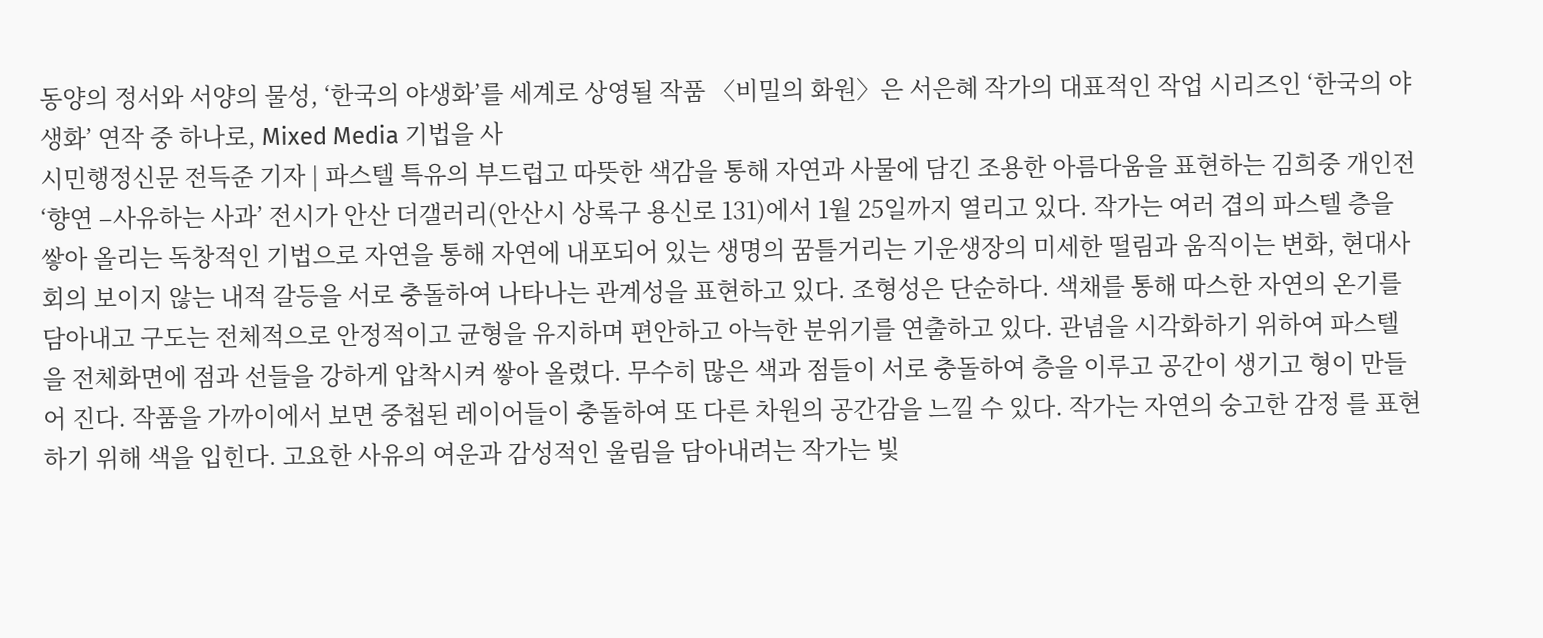동양의 정서와 서양의 물성, ‘한국의 야생화’를 세계로 상영될 작품 〈비밀의 화원〉은 서은혜 작가의 대표적인 작업 시리즈인 ‘한국의 야생화’ 연작 중 하나로, Mixed Media 기법을 사
시민행정신문 전득준 기자 | 파스텔 특유의 부드럽고 따뜻한 색감을 통해 자연과 사물에 담긴 조용한 아름다움을 표현하는 김희중 개인전 ‘향연 –사유하는 사과’ 전시가 안산 더갤러리(안산시 상록구 용신로 131)에서 1월 25일까지 열리고 있다. 작가는 여러 겹의 파스텔 층을 쌓아 올리는 독창적인 기법으로 자연을 통해 자연에 내포되어 있는 생명의 꿈틀거리는 기운생장의 미세한 떨림과 움직이는 변화, 현대사회의 보이지 않는 내적 갈등을 서로 충돌하여 나타나는 관계성을 표현하고 있다. 조형성은 단순하다. 색채를 통해 따스한 자연의 온기를 담아내고 구도는 전체적으로 안정적이고 균형을 유지하며 편안하고 아늑한 분위기를 연출하고 있다. 관념을 시각화하기 위하여 파스텔을 전체화면에 점과 선들을 강하게 압착시켜 쌓아 올렸다. 무수히 많은 색과 점들이 서로 충돌하여 층을 이루고 공간이 생기고 형이 만들어 진다. 작품을 가까이에서 보면 중첩된 레이어들이 충돌하여 또 다른 차원의 공간감을 느낄 수 있다. 작가는 자연의 숭고한 감정 를 표현하기 위해 색을 입힌다. 고요한 사유의 여운과 감성적인 울림을 담아내려는 작가는 빛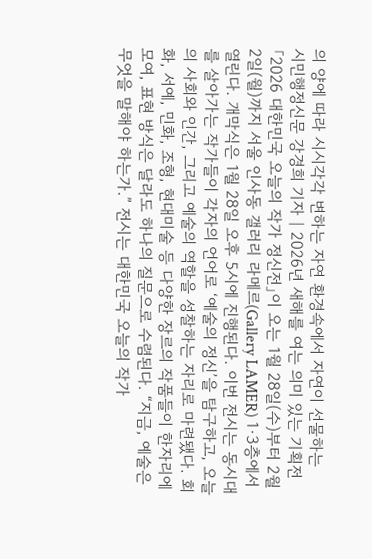의 양에 따라 시시각각 변하는 자연 환경속에서 자연이 선물하는
시민행정신문 강경희 기자 | 2026년 새해를 여는 의미 있는 기획전 「2026 대한민국 오늘의 작가 정신전」이 오는 1월 28일(수)부터 2월 2일(월)까지 서울 인사동 갤러리 라메르(Gallery LAMER) 1·3층에서 열린다. 개막식은 1월 28일 오후 5시에 진행된다. 이번 전시는 동시대를 살아가는 작가들이 각자의 언어로 ‘예술의 정신’을 탐구하고, 오늘의 사회와 인간, 그리고 예술의 역할을 성찰하는 자리로 마련됐다. 회화, 서예, 민화, 조형, 현대미술 등 다양한 장르의 작품들이 한자리에 모여, 표현 방식은 달라도 하나의 질문으로 수렴된다. “지금, 예술은 무엇을 말해야 하는가.” 전시는 대한민국 오늘의 작가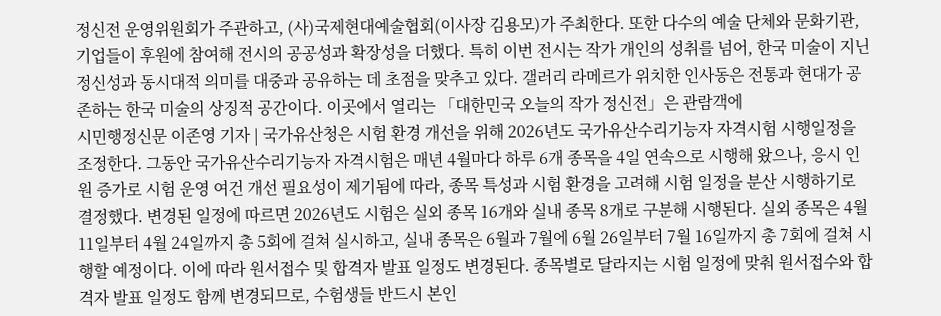정신전 운영위원회가 주관하고, (사)국제현대예술협회(이사장 김용모)가 주최한다. 또한 다수의 예술 단체와 문화기관, 기업들이 후원에 참여해 전시의 공공성과 확장성을 더했다. 특히 이번 전시는 작가 개인의 성취를 넘어, 한국 미술이 지닌 정신성과 동시대적 의미를 대중과 공유하는 데 초점을 맞추고 있다. 갤러리 라메르가 위치한 인사동은 전통과 현대가 공존하는 한국 미술의 상징적 공간이다. 이곳에서 열리는 「대한민국 오늘의 작가 정신전」은 관람객에
시민행정신문 이존영 기자 | 국가유산청은 시험 환경 개선을 위해 2026년도 국가유산수리기능자 자격시험 시행일정을 조정한다. 그동안 국가유산수리기능자 자격시험은 매년 4월마다 하루 6개 종목을 4일 연속으로 시행해 왔으나, 응시 인원 증가로 시험 운영 여건 개선 필요성이 제기됨에 따라, 종목 특성과 시험 환경을 고려해 시험 일정을 분산 시행하기로 결정했다. 변경된 일정에 따르면 2026년도 시험은 실외 종목 16개와 실내 종목 8개로 구분해 시행된다. 실외 종목은 4월 11일부터 4월 24일까지 총 5회에 걸쳐 실시하고, 실내 종목은 6월과 7월에 6월 26일부터 7월 16일까지 총 7회에 걸쳐 시행할 예정이다. 이에 따라 원서접수 및 합격자 발표 일정도 변경된다. 종목별로 달라지는 시험 일정에 맞춰 원서접수와 합격자 발표 일정도 함께 변경되므로, 수험생들 반드시 본인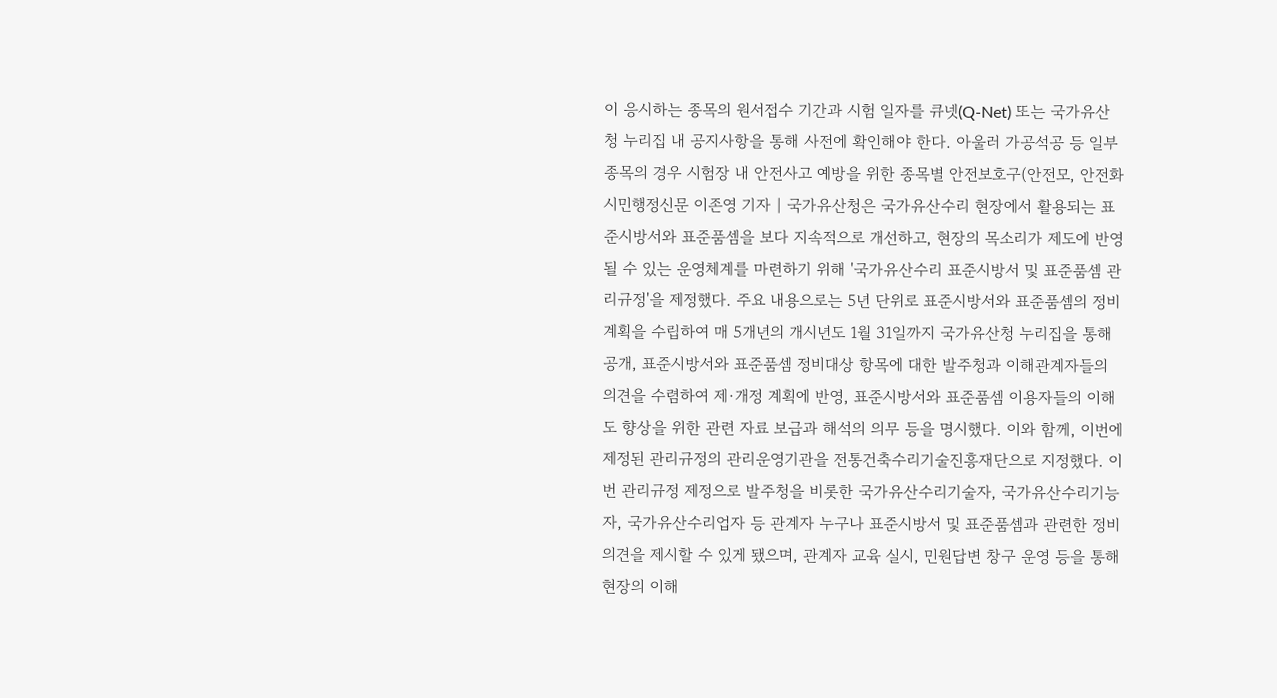이 응시하는 종목의 원서접수 기간과 시험 일자를 큐넷(Q-Net) 또는 국가유산청 누리집 내 공지사항을 통해 사전에 확인해야 한다. 아울러 가공석공 등 일부 종목의 경우 시험장 내 안전사고 예방을 위한 종목별 안전보호구(안전모, 안전화
시민행정신문 이존영 기자 | 국가유산청은 국가유산수리 현장에서 활용되는 표준시방서와 표준품셈을 보다 지속적으로 개선하고, 현장의 목소리가 제도에 반영될 수 있는 운영체계를 마련하기 위해 '국가유산수리 표준시방서 및 표준품셈 관리규정'을 제정했다. 주요 내용으로는 5년 단위로 표준시방서와 표준품셈의 정비계획을 수립하여 매 5개년의 개시년도 1월 31일까지 국가유산청 누리집을 통해 공개, 표준시방서와 표준품셈 정비대상 항목에 대한 발주청과 이해관계자들의 의견을 수렴하여 제·개정 계획에 반영, 표준시방서와 표준품셈 이용자들의 이해도 향상을 위한 관련 자료 보급과 해석의 의무 등을 명시했다. 이와 함께, 이번에 제정된 관리규정의 관리운영기관을 전통건축수리기술진흥재단으로 지정했다. 이번 관리규정 제정으로 발주청을 비롯한 국가유산수리기술자, 국가유산수리기능자, 국가유산수리업자 등 관계자 누구나 표준시방서 및 표준품셈과 관련한 정비 의견을 제시할 수 있게 됐으며, 관계자 교육 실시, 민원답변 창구 운영 등을 통해 현장의 이해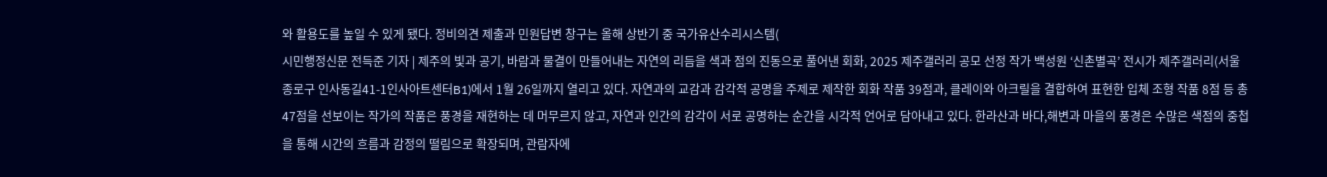와 활용도를 높일 수 있게 됐다. 정비의견 제출과 민원답변 창구는 올해 상반기 중 국가유산수리시스템(
시민행정신문 전득준 기자 | 제주의 빛과 공기, 바람과 물결이 만들어내는 자연의 리듬을 색과 점의 진동으로 풀어낸 회화, 2025 제주갤러리 공모 선정 작가 백성원 ‘신촌별곡’ 전시가 제주갤러리(서울 종로구 인사동길41-1인사아트센터B1)에서 1월 26일까지 열리고 있다. 자연과의 교감과 감각적 공명을 주제로 제작한 회화 작품 39점과, 클레이와 아크릴을 결합하여 표현한 입체 조형 작품 8점 등 총 47점을 선보이는 작가의 작품은 풍경을 재현하는 데 머무르지 않고, 자연과 인간의 감각이 서로 공명하는 순간을 시각적 언어로 담아내고 있다. 한라산과 바다,해변과 마을의 풍경은 수많은 색점의 중첩을 통해 시간의 흐름과 감정의 떨림으로 확장되며, 관람자에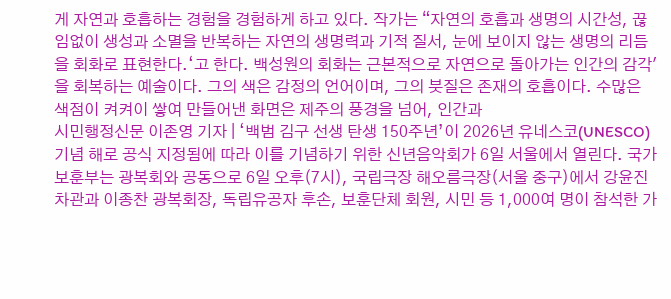게 자연과 호흡하는 경험을 경험하게 하고 있다. 작가는 “자연의 호흡과 생명의 시간성, 끊임없이 생성과 소멸을 반복하는 자연의 생명력과 기적 질서, 눈에 보이지 않는 생명의 리듬을 회화로 표현한다.‘고 한다. 백성원의 회화는 근본적으로 자연으로 돌아가는 인간의 감각'을 회복하는 예술이다. 그의 색은 감정의 언어이며, 그의 붓질은 존재의 호흡이다. 수많은 색점이 켜켜이 쌓여 만들어낸 화면은 제주의 풍경을 넘어, 인간과
시민행정신문 이존영 기자 | ‘백범 김구 선생 탄생 150주년’이 2026년 유네스코(UNESCO) 기념 해로 공식 지정됨에 따라 이를 기념하기 위한 신년음악회가 6일 서울에서 열린다. 국가보훈부는 광복회와 공동으로 6일 오후(7시), 국립극장 해오름극장(서울 중구)에서 강윤진 차관과 이종찬 광복회장, 독립유공자 후손, 보훈단체 회원, 시민 등 1,000여 명이 참석한 가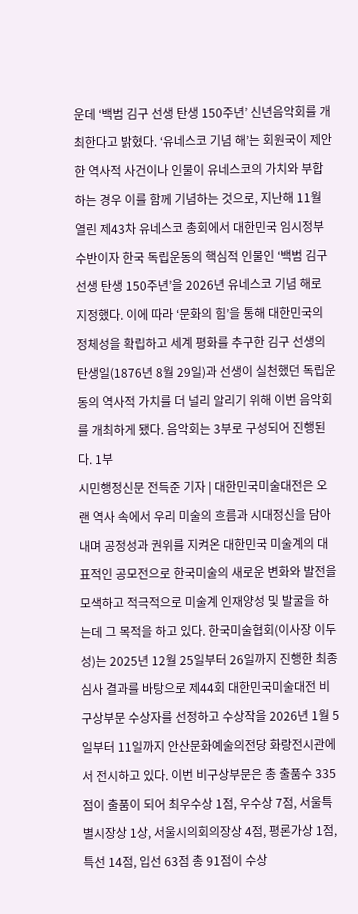운데 ‘백범 김구 선생 탄생 150주년’ 신년음악회를 개최한다고 밝혔다. ‘유네스코 기념 해’는 회원국이 제안한 역사적 사건이나 인물이 유네스코의 가치와 부합하는 경우 이를 함께 기념하는 것으로, 지난해 11월 열린 제43차 유네스코 총회에서 대한민국 임시정부 수반이자 한국 독립운동의 핵심적 인물인 ‘백범 김구 선생 탄생 150주년’을 2026년 유네스코 기념 해로 지정했다. 이에 따라 ‘문화의 힘’을 통해 대한민국의 정체성을 확립하고 세계 평화를 추구한 김구 선생의 탄생일(1876년 8월 29일)과 선생이 실천했던 독립운동의 역사적 가치를 더 널리 알리기 위해 이번 음악회를 개최하게 됐다. 음악회는 3부로 구성되어 진행된다. 1부
시민행정신문 전득준 기자 | 대한민국미술대전은 오랜 역사 속에서 우리 미술의 흐름과 시대정신을 담아내며 공정성과 권위를 지켜온 대한민국 미술계의 대표적인 공모전으로 한국미술의 새로운 변화와 발전을 모색하고 적극적으로 미술계 인재양성 및 발굴을 하는데 그 목적을 하고 있다. 한국미술협회(이사장 이두성)는 2025년 12월 25일부터 26일까지 진행한 최종 심사 결과를 바탕으로 제44회 대한민국미술대전 비구상부문 수상자를 선정하고 수상작을 2026년 1월 5일부터 11일까지 안산문화예술의전당 화랑전시관에서 전시하고 있다. 이번 비구상부문은 총 출품수 335점이 출품이 되어 최우수상 1점, 우수상 7점, 서울특별시장상 1상, 서울시의회의장상 4점, 평론가상 1점, 특선 14점, 입선 63점 총 91점이 수상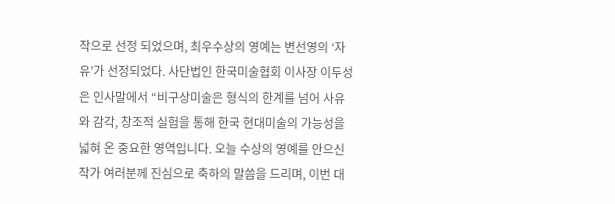작으로 선정 되었으며, 최우수상의 영예는 변선영의 ‘자유’가 선정되었다. 사단법인 한국미술협회 이사장 이두성은 인사말에서 “비구상미술은 형식의 한계를 넘어 사유와 감각, 창조적 실험을 통해 한국 현대미술의 가능성을 넓혀 온 중요한 영역입니다. 오늘 수상의 영예를 안으신 작가 여러분께 진심으로 축하의 말씀을 드리며, 이번 대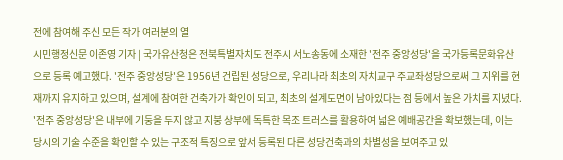전에 참여해 주신 모든 작가 여러분의 열
시민행정신문 이존영 기자 | 국가유산청은 전북특별자치도 전주시 서노송동에 소재한 '전주 중앙성당'을 국가등록문화유산으로 등록 예고했다. '전주 중앙성당'은 1956년 건립된 성당으로, 우리나라 최초의 자치교구 주교좌성당으로써 그 지위를 현재까지 유지하고 있으며, 설계에 참여한 건축가가 확인이 되고, 최초의 설계도면이 남아있다는 점 등에서 높은 가치를 지녔다. '전주 중앙성당'은 내부에 기둥을 두지 않고 지붕 상부에 독특한 목조 트러스를 활용하여 넓은 예배공간을 확보했는데, 이는 당시의 기술 수준을 확인할 수 있는 구조적 특징으로 앞서 등록된 다른 성당건축과의 차별성을 보여주고 있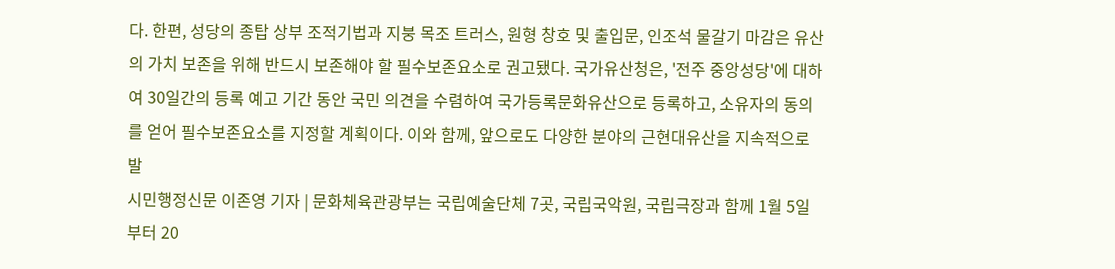다. 한편, 성당의 종탑 상부 조적기법과 지붕 목조 트러스, 원형 창호 및 출입문, 인조석 물갈기 마감은 유산의 가치 보존을 위해 반드시 보존해야 할 필수보존요소로 권고됐다. 국가유산청은, '전주 중앙성당'에 대하여 30일간의 등록 예고 기간 동안 국민 의견을 수렴하여 국가등록문화유산으로 등록하고, 소유자의 동의를 얻어 필수보존요소를 지정할 계획이다. 이와 함께, 앞으로도 다양한 분야의 근현대유산을 지속적으로 발
시민행정신문 이존영 기자 | 문화체육관광부는 국립예술단체 7곳, 국립국악원, 국립극장과 함께 1월 5일부터 20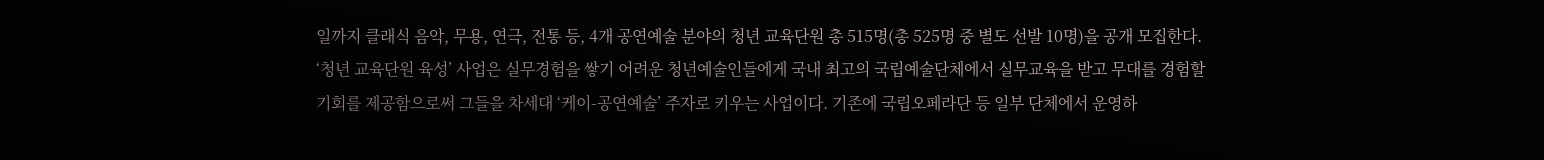일까지 클래식 음악, 무용, 연극, 전통 등, 4개 공연예술 분야의 청년 교육단원 총 515명(총 525명 중 별도 선발 10명)을 공개 모집한다. ‘청년 교육단원 육성’ 사업은 실무경험을 쌓기 어려운 청년예술인들에게 국내 최고의 국립예술단체에서 실무교육을 받고 무대를 경험할 기회를 제공함으로써 그들을 차세대 ‘케이-공연예술’ 주자로 키우는 사업이다. 기존에 국립오페라단 등 일부 단체에서 운영하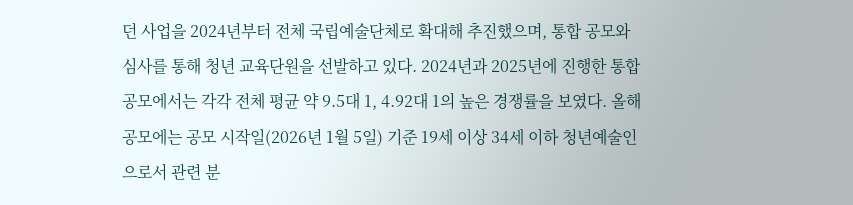던 사업을 2024년부터 전체 국립예술단체로 확대해 추진했으며, 통합 공모와 심사를 통해 청년 교육단원을 선발하고 있다. 2024년과 2025년에 진행한 통합 공모에서는 각각 전체 평균 약 9.5대 1, 4.92대 1의 높은 경쟁률을 보였다. 올해 공모에는 공모 시작일(2026년 1월 5일) 기준 19세 이상 34세 이하 청년예술인으로서 관련 분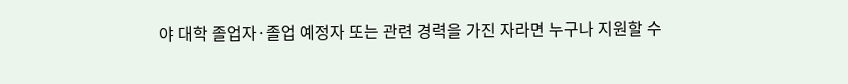야 대학 졸업자·졸업 예정자 또는 관련 경력을 가진 자라면 누구나 지원할 수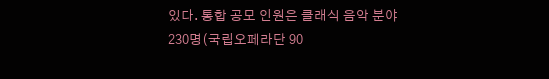있다. 통합 공모 인원은 클래식 음악 분야 230명(국립오페라단 90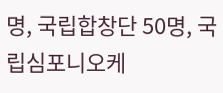명, 국립합창단 50명, 국립심포니오케